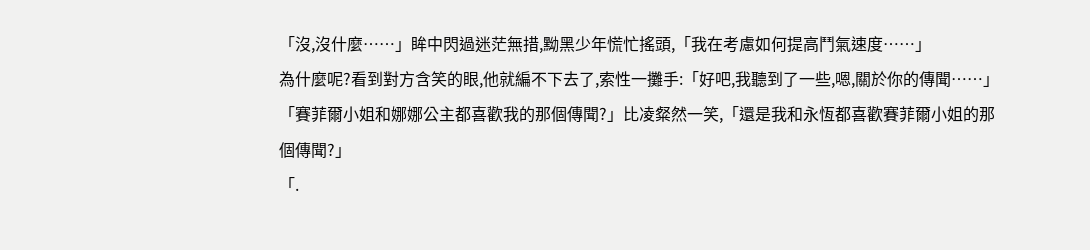「沒,沒什麼……」眸中閃過迷茫無措,黝黑少年慌忙搖頭,「我在考慮如何提高鬥氣速度……」
為什麼呢?看到對方含笑的眼,他就編不下去了,索性一攤手:「好吧,我聽到了一些,嗯,關於你的傳聞……」
「賽菲爾小姐和娜娜公主都喜歡我的那個傳聞?」比凌粲然一笑,「還是我和永恆都喜歡賽菲爾小姐的那個傳聞?」
「.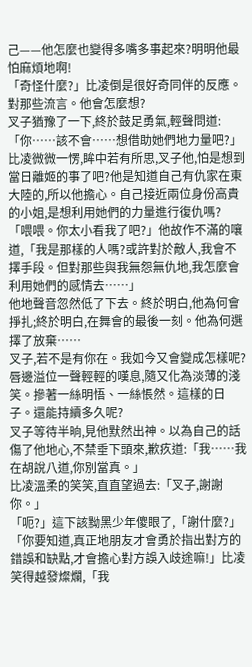己——他怎麼也變得多嘴多事起來?明明他最怕麻煩地啊!
「奇怪什麼?」比凌倒是很好奇同伴的反應。對那些流言。他會怎麼想?
叉子猶豫了一下,終於鼓足勇氣,輕聲問道:「你……該不會……想借助她們地力量吧?」
比凌微微一愣,眸中若有所思,叉子他,怕是想到當日離姬的事了吧?他是知道自己有仇家在東大陸的,所以他擔心。自己接近兩位身份高貴的小姐,是想利用她們的力量進行復仇嗎?
「喂喂。你太小看我了吧?」他故作不滿的嚷道,「我是那樣的人嗎?或許對於敵人,我會不擇手段。但對那些與我無怨無仇地,我怎麼會利用她們的感情去……」
他地聲音忽然低了下去。終於明白,他為何會掙扎;終於明白,在舞會的最後一刻。他為何選擇了放棄……
叉子,若不是有你在。我如今又會變成怎樣呢?
唇邊溢位一聲輕輕的嘆息,隨又化為淡薄的淺笑。摻著一絲明悟、一絲悵然。這樣的日子。還能持續多久呢?
叉子等待半晌,見他默然出神。以為自己的話傷了他地心,不禁垂下頭來,歉疚道:「我……我在胡說八道,你別當真。」
比凌溫柔的笑笑,直直望過去:「叉子,謝謝你。」
「呃?」這下該黝黑少年傻眼了,「謝什麼?」
「你要知道,真正地朋友才會勇於指出對方的錯誤和缺點,才會擔心對方誤入歧途嘛!」比凌笑得越發燦爛,「我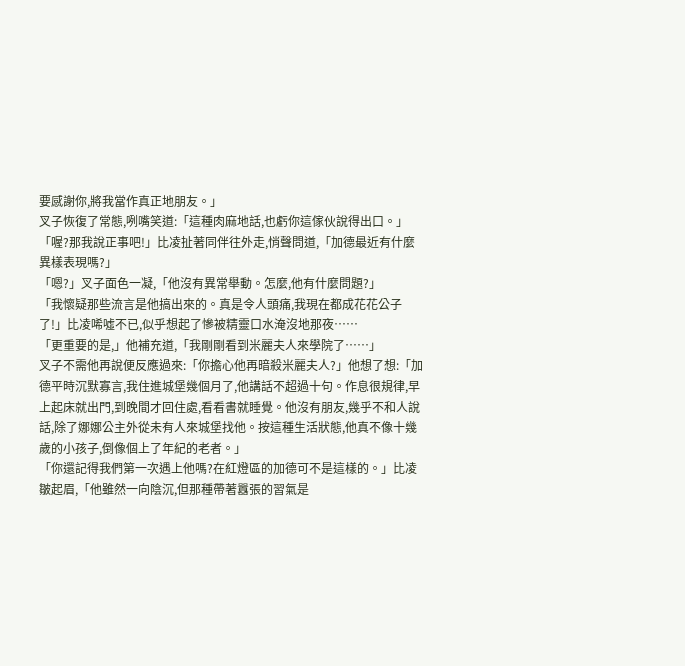要感謝你,將我當作真正地朋友。」
叉子恢復了常態,咧嘴笑道:「這種肉麻地話,也虧你這傢伙說得出口。」
「喔?那我說正事吧!」比凌扯著同伴往外走,悄聲問道,「加德最近有什麼異樣表現嗎?」
「嗯?」叉子面色一凝,「他沒有異常舉動。怎麼,他有什麼問題?」
「我懷疑那些流言是他搞出來的。真是令人頭痛,我現在都成花花公子了!」比凌唏噓不已,似乎想起了慘被精靈口水淹沒地那夜……
「更重要的是,」他補充道,「我剛剛看到米麗夫人來學院了……」
叉子不需他再說便反應過來:「你擔心他再暗殺米麗夫人?」他想了想:「加德平時沉默寡言,我住進城堡幾個月了,他講話不超過十句。作息很規律,早上起床就出門,到晚間才回住處,看看書就睡覺。他沒有朋友,幾乎不和人說話,除了娜娜公主外從未有人來城堡找他。按這種生活狀態,他真不像十幾歲的小孩子,倒像個上了年紀的老者。」
「你還記得我們第一次遇上他嗎?在紅燈區的加德可不是這樣的。」比凌皺起眉,「他雖然一向陰沉,但那種帶著囂張的習氣是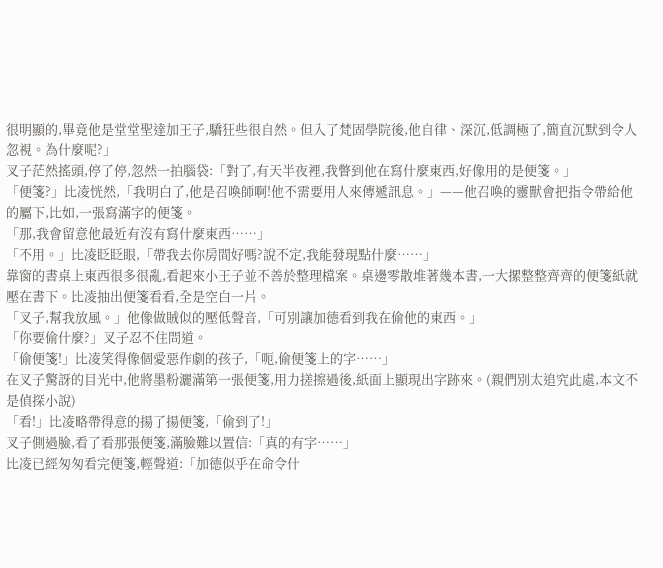很明顯的,畢竟他是堂堂聖達加王子,驕狂些很自然。但入了梵固學院後,他自律、深沉,低調極了,簡直沉默到令人忽視。為什麼呢?」
叉子茫然搖頭,停了停,忽然一拍腦袋:「對了,有天半夜裡,我瞥到他在寫什麼東西,好像用的是便箋。」
「便箋?」比凌恍然,「我明白了,他是召喚師啊!他不需要用人來傳遞訊息。」——他召喚的靈獸會把指令帶給他的屬下,比如,一張寫滿字的便箋。
「那,我會留意他最近有沒有寫什麼東西……」
「不用。」比凌眨眨眼,「帶我去你房間好嗎?說不定,我能發現點什麼……」
靠窗的書桌上東西很多很亂,看起來小王子並不善於整理檔案。桌邊零散堆著幾本書,一大摞整整齊齊的便箋紙就壓在書下。比凌抽出便箋看看,全是空白一片。
「叉子,幫我放風。」他像做賊似的壓低聲音,「可別讓加德看到我在偷他的東西。」
「你要偷什麼?」叉子忍不住問道。
「偷便箋!」比凌笑得像個愛惡作劇的孩子,「呃,偷便箋上的字……」
在叉子驚訝的目光中,他將墨粉灑滿第一張便箋,用力搓擦過後,紙面上顯現出字跡來。(親們別太追究此處,本文不是偵探小說)
「看!」比凌略帶得意的揚了揚便箋,「偷到了!」
叉子側過臉,看了看那張便箋,滿臉難以置信:「真的有字……」
比凌已經匆匆看完便箋,輕聲道:「加德似乎在命令什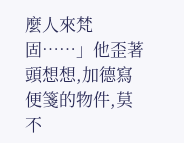麼人來梵固……」他歪著頭想想,加德寫便箋的物件,莫不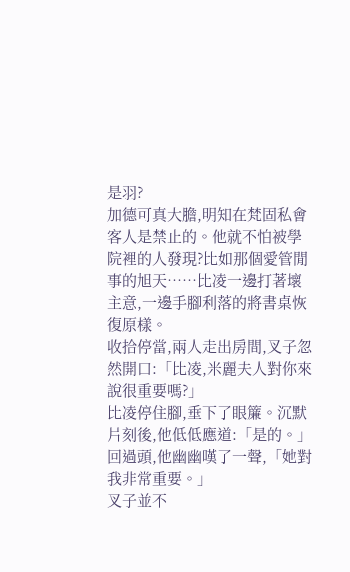是羽?
加德可真大膽,明知在梵固私會客人是禁止的。他就不怕被學院裡的人發現?比如那個愛管閒事的旭天……比凌一邊打著壞主意,一邊手腳利落的將書桌恢復原樣。
收拾停當,兩人走出房間,叉子忽然開口:「比凌,米麗夫人對你來說很重要嗎?」
比凌停住腳,垂下了眼簾。沉默片刻後,他低低應道:「是的。」
回過頭,他幽幽嘆了一聲,「她對我非常重要。」
叉子並不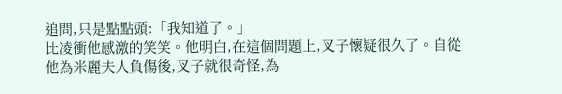追問,只是點點頭:「我知道了。」
比凌衝他感激的笑笑。他明白,在這個問題上,叉子懷疑很久了。自從他為米麗夫人負傷後,叉子就很奇怪,為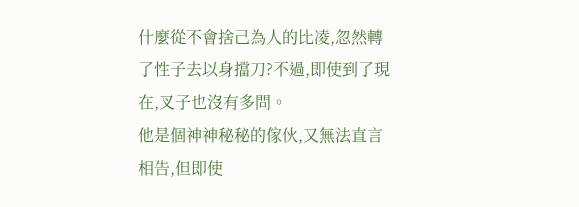什麼從不會捨己為人的比凌,忽然轉了性子去以身擋刀?不過,即使到了現在,叉子也沒有多問。
他是個神神秘秘的傢伙,又無法直言相告,但即使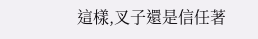這樣,叉子還是信任著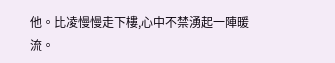他。比凌慢慢走下樓,心中不禁湧起一陣暖流。